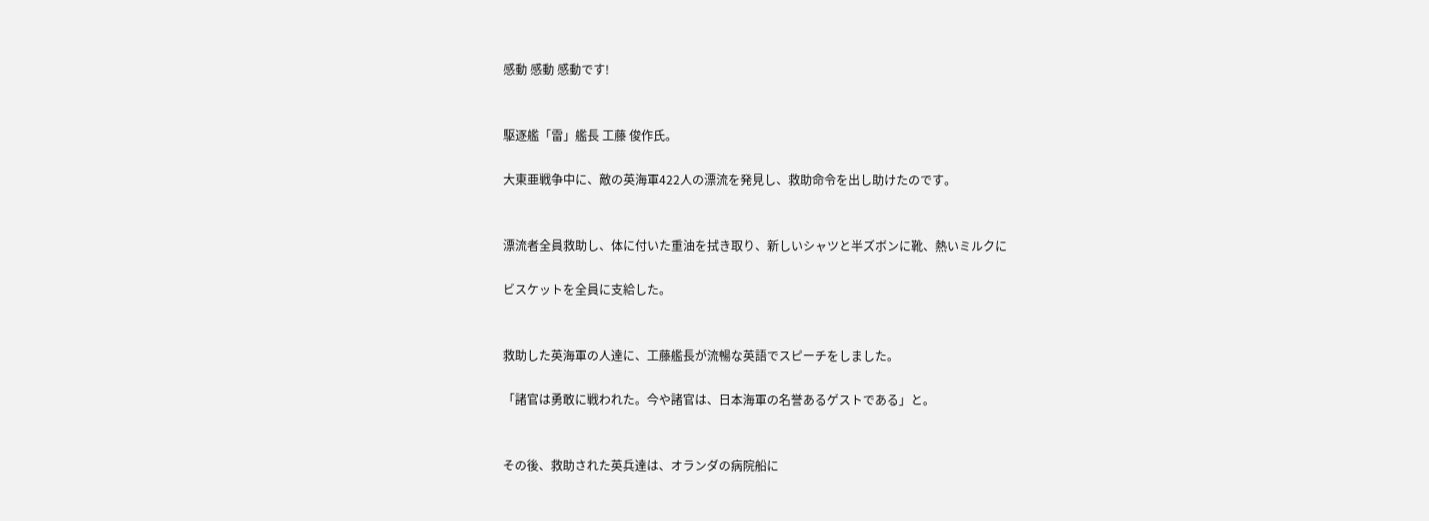感動 感動 感動です!


駆逐艦「雷」艦長 工藤 俊作氏。

大東亜戦争中に、敵の英海軍422人の漂流を発見し、救助命令を出し助けたのです。


漂流者全員救助し、体に付いた重油を拭き取り、新しいシャツと半ズボンに靴、熱いミルクに

ビスケットを全員に支給した。


救助した英海軍の人達に、工藤艦長が流暢な英語でスピーチをしました。

「諸官は勇敢に戦われた。今や諸官は、日本海軍の名誉あるゲストである」と。


その後、救助された英兵達は、オランダの病院船に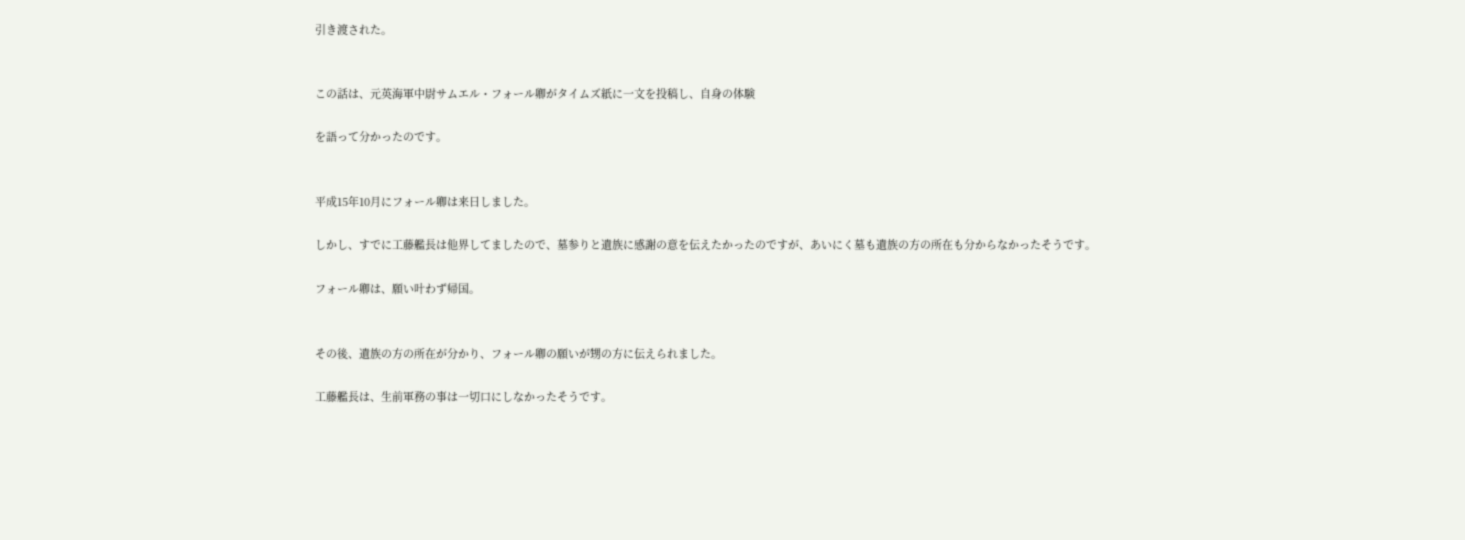引き渡された。


この話は、元英海軍中尉サムエル・フォール卿がタイムズ紙に一文を投稿し、自身の体験

を語って分かったのです。


平成15年10月にフォール卿は来日しました。

しかし、すでに工藤艦長は他界してましたので、墓参りと遺族に感謝の意を伝えたかったのですが、あいにく墓も遺族の方の所在も分からなかったそうです。

フォール卿は、願い叶わず帰国。


その後、遺族の方の所在が分かり、フォール卿の願いが甥の方に伝えられました。

工藤艦長は、生前軍務の事は一切口にしなかったそうです。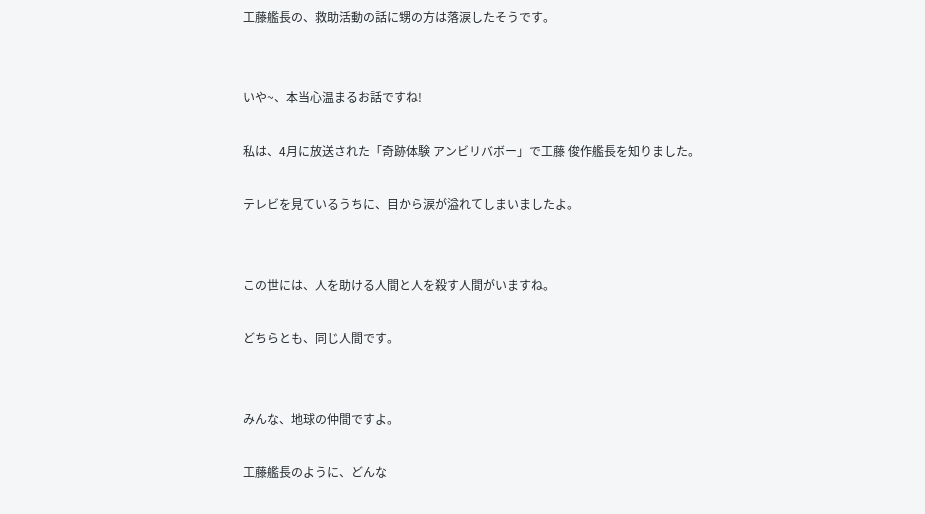工藤艦長の、救助活動の話に甥の方は落涙したそうです。


いや~、本当心温まるお話ですね!

私は、4月に放送された「奇跡体験 アンビリバボー」で工藤 俊作艦長を知りました。

テレビを見ているうちに、目から涙が溢れてしまいましたよ。


この世には、人を助ける人間と人を殺す人間がいますね。

どちらとも、同じ人間です。


みんな、地球の仲間ですよ。

工藤艦長のように、どんな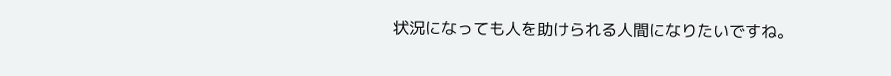状況になっても人を助けられる人間になりたいですね。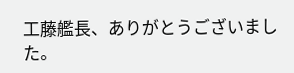工藤艦長、ありがとうございました。